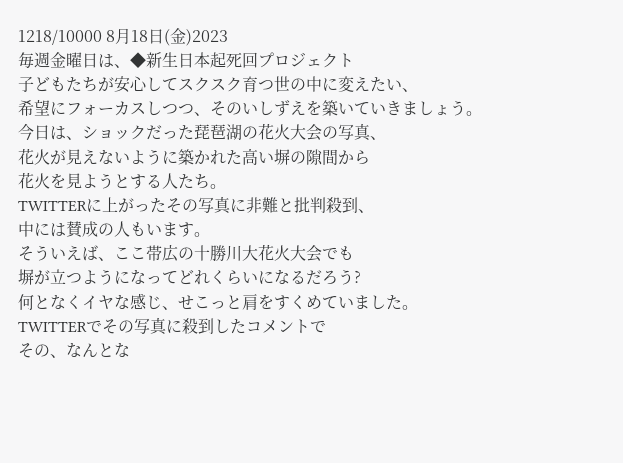1218/10000 8月18日(金)2023
毎週金曜日は、◆新生日本起死回プロジェクト
子どもたちが安心してスクスク育つ世の中に変えたい、
希望にフォーカスしつつ、そのいしずえを築いていきましょう。
今日は、ショックだった琵琶湖の花火大会の写真、
花火が見えないように築かれた高い塀の隙間から
花火を見ようとする人たち。
TWITTERに上がったその写真に非難と批判殺到、
中には賛成の人もいます。
そういえば、ここ帯広の十勝川大花火大会でも
塀が立つようになってどれくらいになるだろう?
何となくイヤな感じ、せこっと肩をすくめていました。
TWITTERでその写真に殺到したコメントで
その、なんとな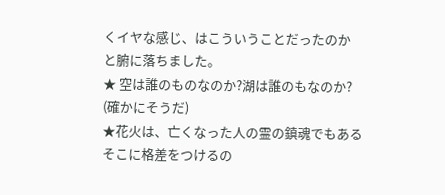くイヤな感じ、はこういうことだったのか
と腑に落ちました。
★ 空は誰のものなのか?湖は誰のもなのか?
(確かにそうだ)
★花火は、亡くなった人の霊の鎮魂でもある
そこに格差をつけるの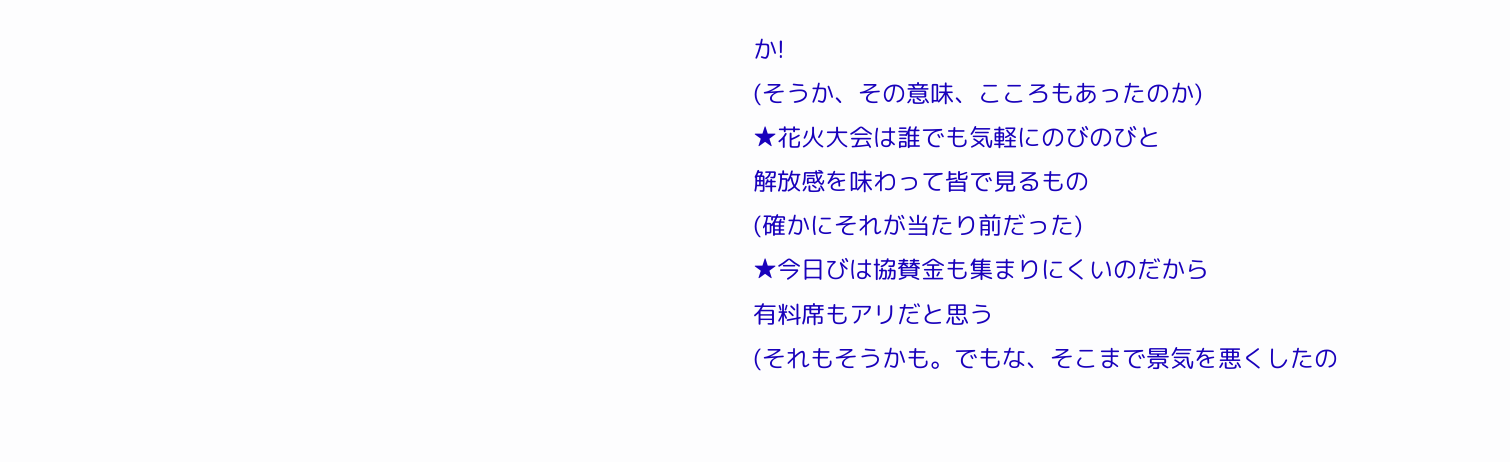か!
(そうか、その意味、こころもあったのか)
★花火大会は誰でも気軽にのびのびと
解放感を味わって皆で見るもの
(確かにそれが当たり前だった)
★今日びは協賛金も集まりにくいのだから
有料席もアリだと思う
(それもそうかも。でもな、そこまで景気を悪くしたの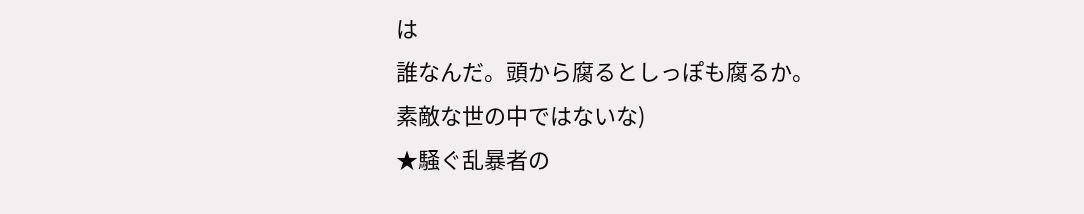は
誰なんだ。頭から腐るとしっぽも腐るか。
素敵な世の中ではないな)
★騒ぐ乱暴者の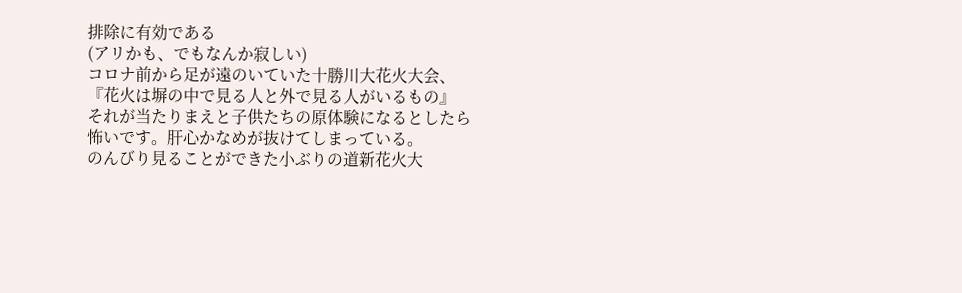排除に有効である
(アリかも、でもなんか寂しい)
コロナ前から足が遠のいていた十勝川大花火大会、
『花火は塀の中で見る人と外で見る人がいるもの』
それが当たりまえと子供たちの原体験になるとしたら
怖いです。肝心かなめが抜けてしまっている。
のんびり見ることができた小ぶりの道新花火大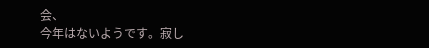会、
今年はないようです。寂し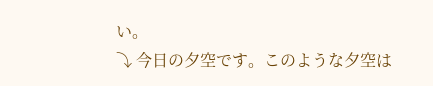い。
⤵ 今日の夕空です。このような夕空は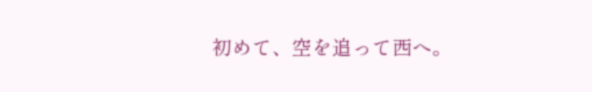初めて、空を追って西へ。